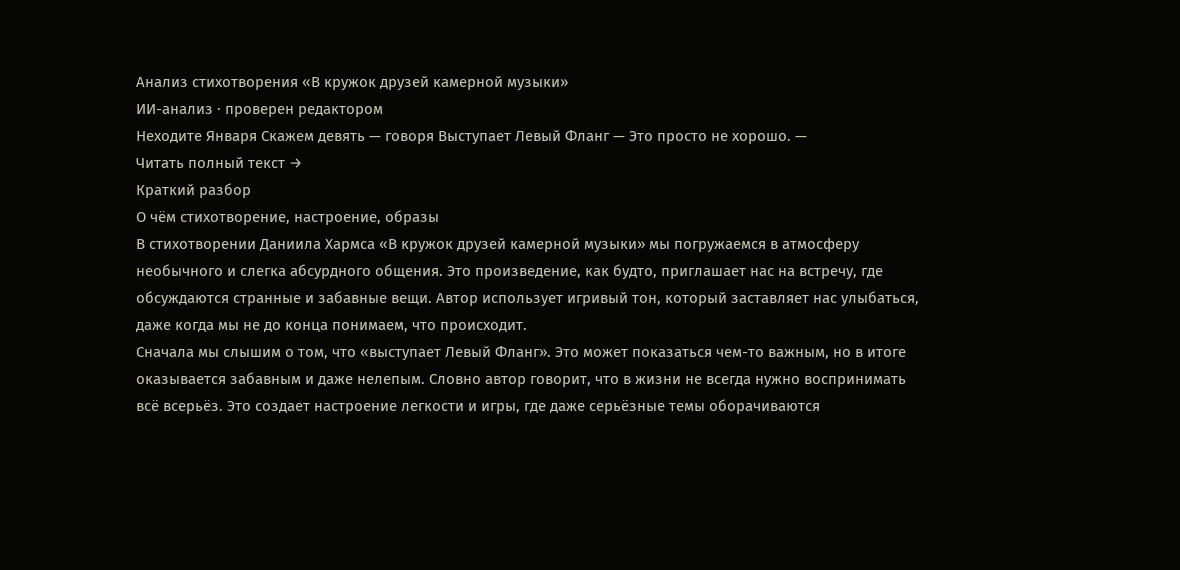Анализ стихотворения «В кружок друзей камерной музыки»
ИИ-анализ · проверен редактором
Неходите Января Скажем девять — говоря Выступает Левый Фланг — Это просто не хорошо. —
Читать полный текст →
Краткий разбор
О чём стихотворение, настроение, образы
В стихотворении Даниила Хармса «В кружок друзей камерной музыки» мы погружаемся в атмосферу необычного и слегка абсурдного общения. Это произведение, как будто, приглашает нас на встречу, где обсуждаются странные и забавные вещи. Автор использует игривый тон, который заставляет нас улыбаться, даже когда мы не до конца понимаем, что происходит.
Сначала мы слышим о том, что «выступает Левый Фланг». Это может показаться чем-то важным, но в итоге оказывается забавным и даже нелепым. Словно автор говорит, что в жизни не всегда нужно воспринимать всё всерьёз. Это создает настроение легкости и игры, где даже серьёзные темы оборачиваются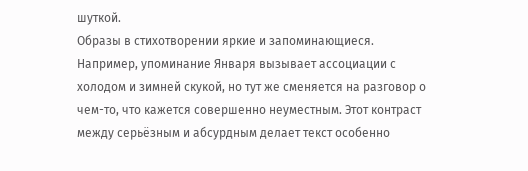шуткой.
Образы в стихотворении яркие и запоминающиеся. Например, упоминание Января вызывает ассоциации с холодом и зимней скукой, но тут же сменяется на разговор о чем-то, что кажется совершенно неуместным. Этот контраст между серьёзным и абсурдным делает текст особенно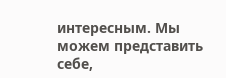интересным. Мы можем представить себе,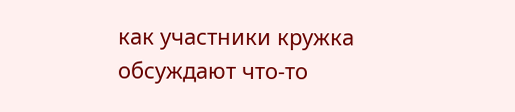как участники кружка обсуждают что-то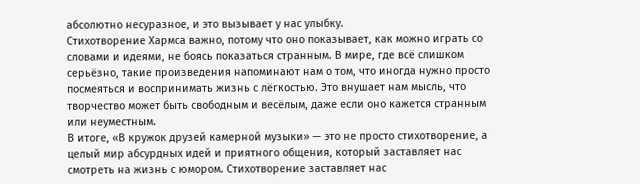абсолютно несуразное, и это вызывает у нас улыбку.
Стихотворение Хармса важно, потому что оно показывает, как можно играть со словами и идеями, не боясь показаться странным. В мире, где всё слишком серьёзно, такие произведения напоминают нам о том, что иногда нужно просто посмеяться и воспринимать жизнь с лёгкостью. Это внушает нам мысль, что творчество может быть свободным и весёлым, даже если оно кажется странным или неуместным.
В итоге, «В кружок друзей камерной музыки» — это не просто стихотворение, а целый мир абсурдных идей и приятного общения, который заставляет нас смотреть на жизнь с юмором. Стихотворение заставляет нас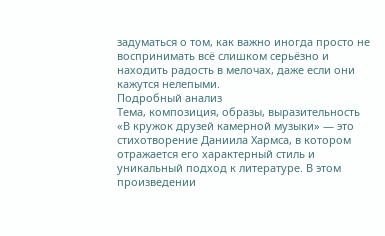задуматься о том, как важно иногда просто не воспринимать всё слишком серьёзно и находить радость в мелочах, даже если они кажутся нелепыми.
Подробный анализ
Тема, композиция, образы, выразительность
«В кружок друзей камерной музыки» — это стихотворение Даниила Хармса, в котором отражается его характерный стиль и уникальный подход к литературе. В этом произведении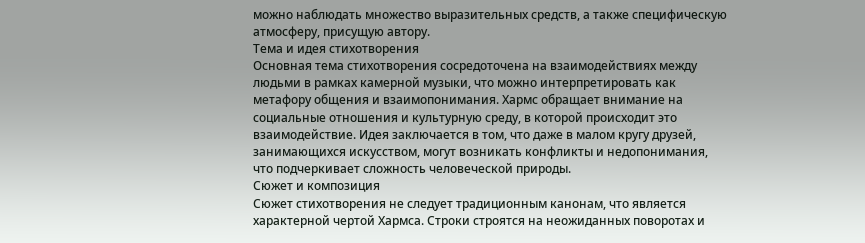можно наблюдать множество выразительных средств, а также специфическую атмосферу, присущую автору.
Тема и идея стихотворения
Основная тема стихотворения сосредоточена на взаимодействиях между людьми в рамках камерной музыки, что можно интерпретировать как метафору общения и взаимопонимания. Хармс обращает внимание на социальные отношения и культурную среду, в которой происходит это взаимодействие. Идея заключается в том, что даже в малом кругу друзей, занимающихся искусством, могут возникать конфликты и недопонимания, что подчеркивает сложность человеческой природы.
Сюжет и композиция
Сюжет стихотворения не следует традиционным канонам, что является характерной чертой Хармса. Строки строятся на неожиданных поворотах и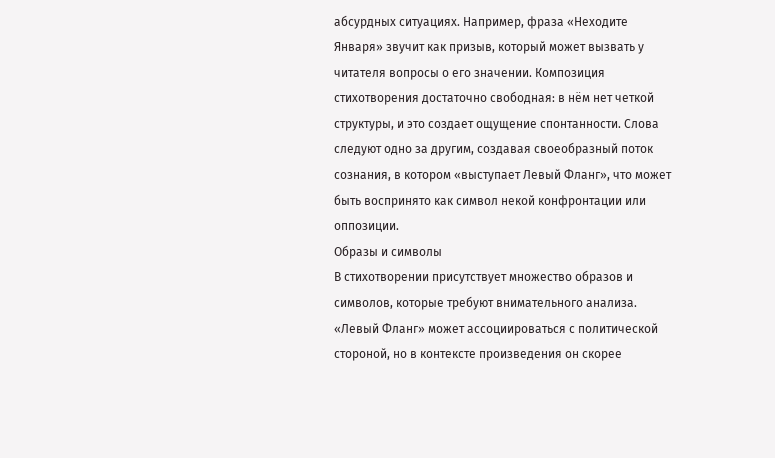абсурдных ситуациях. Например, фраза «Неходите Января» звучит как призыв, который может вызвать у читателя вопросы о его значении. Композиция стихотворения достаточно свободная: в нём нет четкой структуры, и это создает ощущение спонтанности. Слова следуют одно за другим, создавая своеобразный поток сознания, в котором «выступает Левый Фланг», что может быть воспринято как символ некой конфронтации или оппозиции.
Образы и символы
В стихотворении присутствует множество образов и символов, которые требуют внимательного анализа. «Левый Фланг» может ассоциироваться с политической стороной, но в контексте произведения он скорее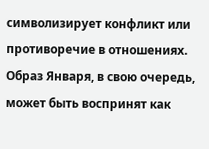символизирует конфликт или противоречие в отношениях. Образ Января, в свою очередь, может быть воспринят как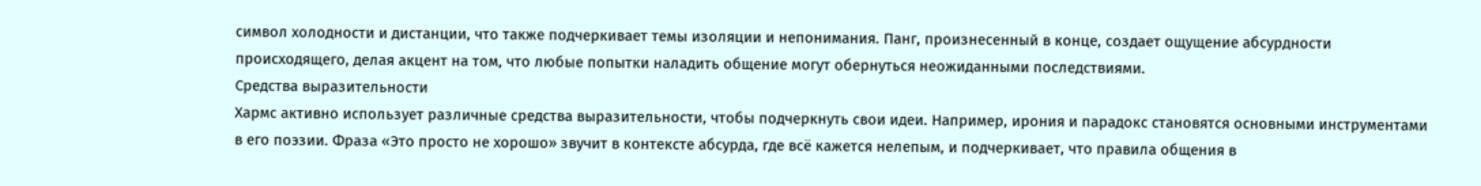символ холодности и дистанции, что также подчеркивает темы изоляции и непонимания. Панг, произнесенный в конце, создает ощущение абсурдности происходящего, делая акцент на том, что любые попытки наладить общение могут обернуться неожиданными последствиями.
Средства выразительности
Хармс активно использует различные средства выразительности, чтобы подчеркнуть свои идеи. Например, ирония и парадокс становятся основными инструментами в его поэзии. Фраза «Это просто не хорошо» звучит в контексте абсурда, где всё кажется нелепым, и подчеркивает, что правила общения в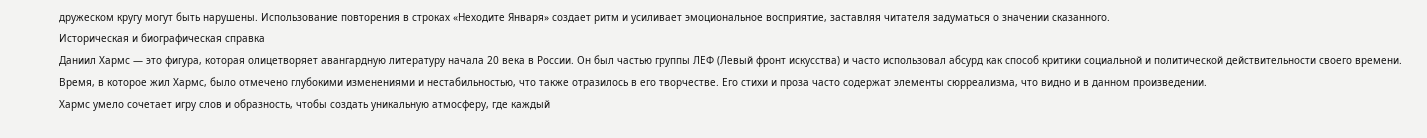дружеском кругу могут быть нарушены. Использование повторения в строках «Неходите Января» создает ритм и усиливает эмоциональное восприятие, заставляя читателя задуматься о значении сказанного.
Историческая и биографическая справка
Даниил Хармс — это фигура, которая олицетворяет авангардную литературу начала 20 века в России. Он был частью группы ЛЕФ (Левый фронт искусства) и часто использовал абсурд как способ критики социальной и политической действительности своего времени. Время, в которое жил Хармс, было отмечено глубокими изменениями и нестабильностью, что также отразилось в его творчестве. Его стихи и проза часто содержат элементы сюрреализма, что видно и в данном произведении.
Хармс умело сочетает игру слов и образность, чтобы создать уникальную атмосферу, где каждый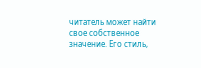читатель может найти свое собственное значение. Его стиль,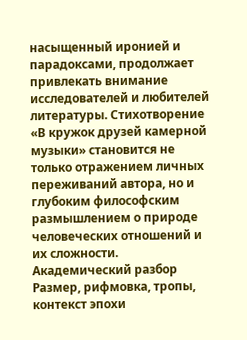насыщенный иронией и парадоксами, продолжает привлекать внимание исследователей и любителей литературы. Стихотворение «В кружок друзей камерной музыки» становится не только отражением личных переживаний автора, но и глубоким философским размышлением о природе человеческих отношений и их сложности.
Академический разбор
Размер, рифмовка, тропы, контекст эпохи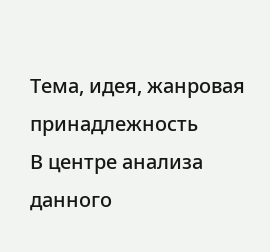Тема, идея, жанровая принадлежность
В центре анализа данного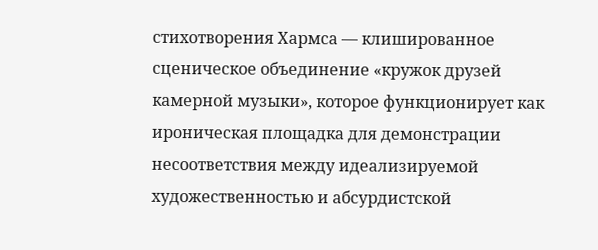стихотворения Хармса — клишированное сценическое объединение «кружок друзей камерной музыки», которое функционирует как ироническая площадка для демонстрации несоответствия между идеализируемой художественностью и абсурдистской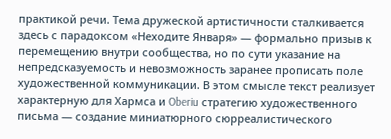практикой речи. Тема дружеской артистичности сталкивается здесь с парадоксом «Неходите Января» — формально призыв к перемещению внутри сообщества, но по сути указание на непредсказуемость и невозможность заранее прописать поле художественной коммуникации. В этом смысле текст реализует характерную для Хармса и Oberiu стратегию художественного письма — создание миниатюрного сюрреалистического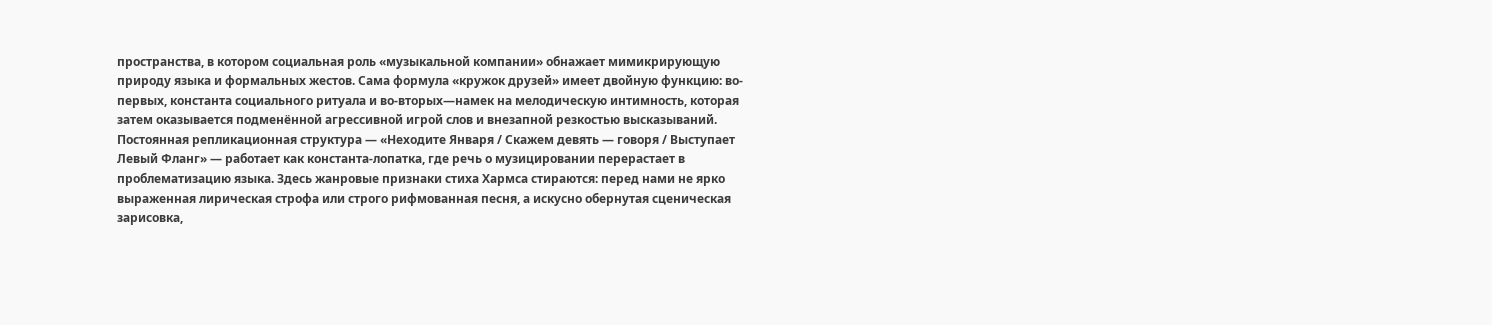пространства, в котором социальная роль «музыкальной компании» обнажает мимикрирующую природу языка и формальных жестов. Сама формула «кружок друзей» имеет двойную функцию: во-первых, константа социального ритуала и во-вторых—намек на мелодическую интимность, которая затем оказывается подменённой агрессивной игрой слов и внезапной резкостью высказываний.
Постоянная репликационная структура — «Неходите Января / Скажем девять — говоря / Выступает Левый Фланг» — работает как константа-лопатка, где речь о музицировании перерастает в проблематизацию языка. Здесь жанровые признаки стиха Хармса стираются: перед нами не ярко выраженная лирическая строфа или строго рифмованная песня, а искусно обернутая сценическая зарисовка,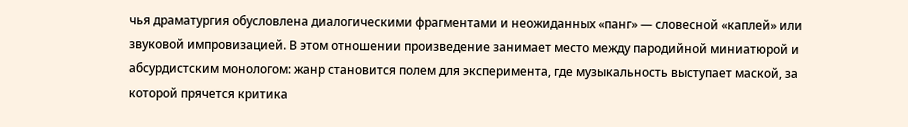чья драматургия обусловлена диалогическими фрагментами и неожиданных «панг» — словесной «каплей» или звуковой импровизацией. В этом отношении произведение занимает место между пародийной миниатюрой и абсурдистским монологом: жанр становится полем для эксперимента, где музыкальность выступает маской, за которой прячется критика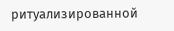ритуализированной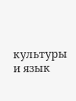культуры и язык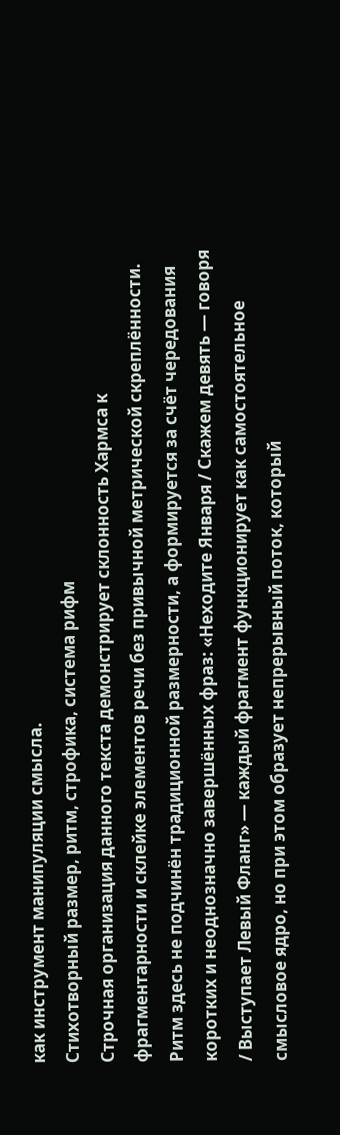как инструмент манипуляции смысла.
Стихотворный размер, ритм, строфика, система рифм
Строчная организация данного текста демонстрирует склонность Хармса к фрагментарности и склейке элементов речи без привычной метрической скреплённости. Ритм здесь не подчинён традиционной размерности, а формируется за счёт чередования коротких и неоднозначно завершённых фраз: «Неходите Января / Скажем девять — говоря / Выступает Левый Фланг» — каждый фрагмент функционирует как самостоятельное смысловое ядро, но при этом образует непрерывный поток, который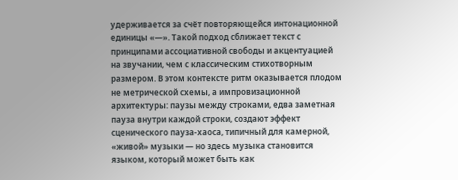удерживается за счёт повторяющейся интонационной единицы «—». Такой подход сближает текст с принципами ассоциативной свободы и акцентуацией на звучании, чем с классическим стихотворным размером. В этом контексте ритм оказывается плодом не метрической схемы, а импровизационной архитектуры: паузы между строками, едва заметная пауза внутри каждой строки, создают эффект сценического пауза-хаоса, типичный для камерной, «живой» музыки — но здесь музыка становится языком, который может быть как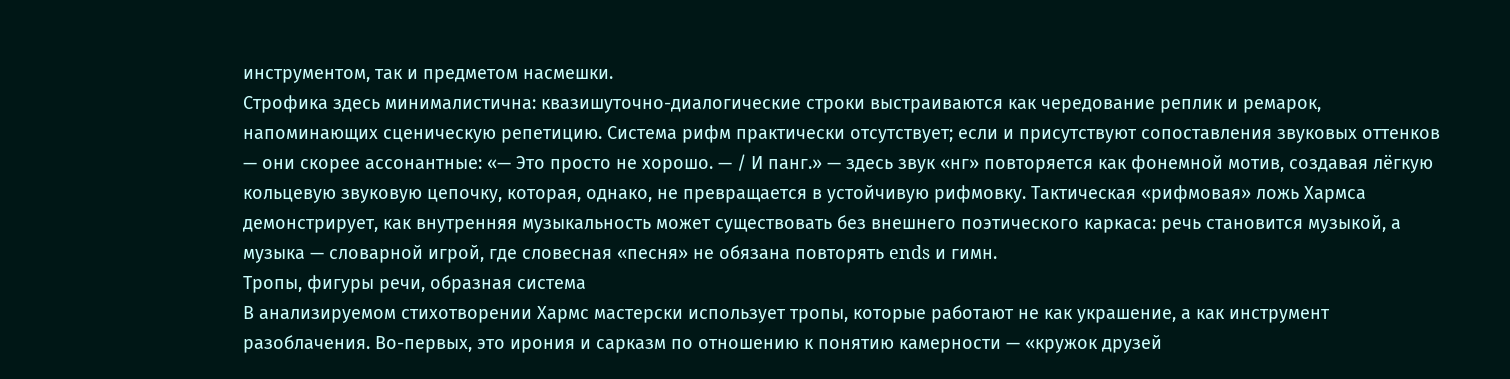инструментом, так и предметом насмешки.
Строфика здесь минималистична: квазишуточно-диалогические строки выстраиваются как чередование реплик и ремарок, напоминающих сценическую репетицию. Система рифм практически отсутствует; если и присутствуют сопоставления звуковых оттенков — они скорее ассонантные: «— Это просто не хорошо. — / И панг.» — здесь звук «нг» повторяется как фонемной мотив, создавая лёгкую кольцевую звуковую цепочку, которая, однако, не превращается в устойчивую рифмовку. Тактическая «рифмовая» ложь Хармса демонстрирует, как внутренняя музыкальность может существовать без внешнего поэтического каркаса: речь становится музыкой, а музыка — словарной игрой, где словесная «песня» не обязана повторять ends и гимн.
Тропы, фигуры речи, образная система
В анализируемом стихотворении Хармс мастерски использует тропы, которые работают не как украшение, а как инструмент разоблачения. Во-первых, это ирония и сарказм по отношению к понятию камерности — «кружок друзей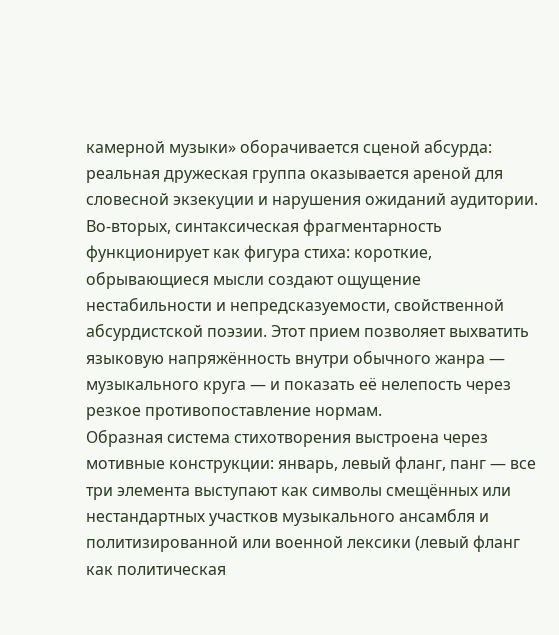камерной музыки» оборачивается сценой абсурда: реальная дружеская группа оказывается ареной для словесной экзекуции и нарушения ожиданий аудитории. Во-вторых, синтаксическая фрагментарность функционирует как фигура стиха: короткие, обрывающиеся мысли создают ощущение нестабильности и непредсказуемости, свойственной абсурдистской поэзии. Этот прием позволяет выхватить языковую напряжённость внутри обычного жанра — музыкального круга — и показать её нелепость через резкое противопоставление нормам.
Образная система стихотворения выстроена через мотивные конструкции: январь, левый фланг, панг — все три элемента выступают как символы смещённых или нестандартных участков музыкального ансамбля и политизированной или военной лексики (левый фланг как политическая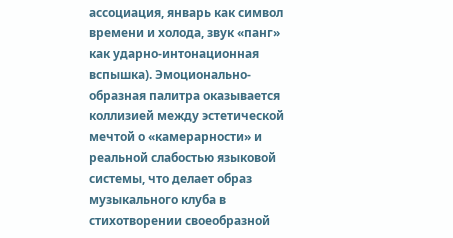ассоциация, январь как символ времени и холода, звук «панг» как ударно-интонационная вспышка). Эмоционально-образная палитра оказывается коллизией между эстетической мечтой о «камерарности» и реальной слабостью языковой системы, что делает образ музыкального клуба в стихотворении своеобразной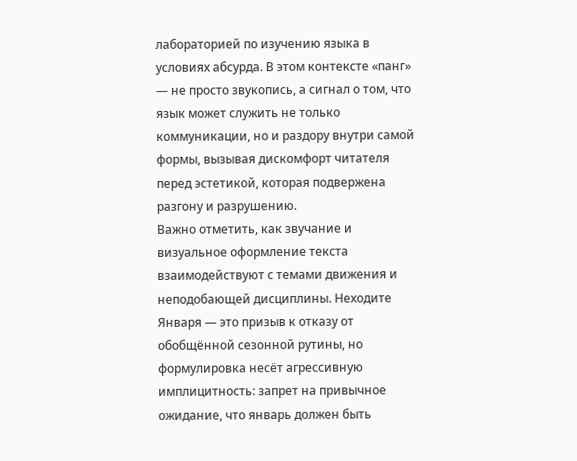лабораторией по изучению языка в условиях абсурда. В этом контексте «панг» — не просто звукопись, а сигнал о том, что язык может служить не только коммуникации, но и раздору внутри самой формы, вызывая дискомфорт читателя перед эстетикой, которая подвержена разгону и разрушению.
Важно отметить, как звучание и визуальное оформление текста взаимодействуют с темами движения и неподобающей дисциплины. Неходите Января — это призыв к отказу от обобщённой сезонной рутины, но формулировка несёт агрессивную имплицитность: запрет на привычное ожидание, что январь должен быть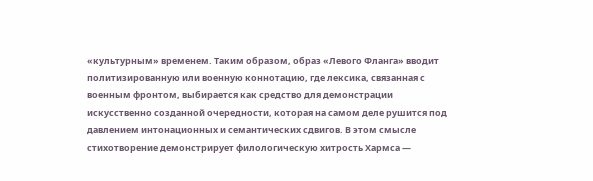«культурным» временем. Таким образом, образ «Левого Фланга» вводит политизированную или военную коннотацию, где лексика, связанная с военным фронтом, выбирается как средство для демонстрации искусственно созданной очередности, которая на самом деле рушится под давлением интонационных и семантических сдвигов. В этом смысле стихотворение демонстрирует филологическую хитрость Хармса —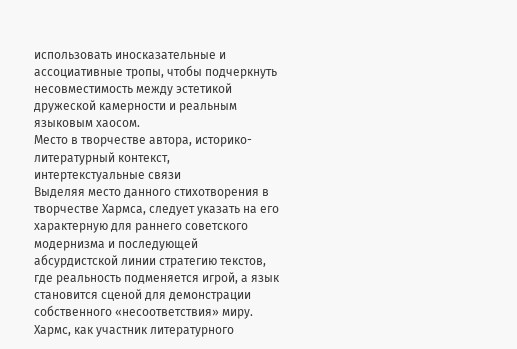использовать иносказательные и ассоциативные тропы, чтобы подчеркнуть несовместимость между эстетикой дружеской камерности и реальным языковым хаосом.
Место в творчестве автора, историко-литературный контекст, интертекстуальные связи
Выделяя место данного стихотворения в творчестве Хармса, следует указать на его характерную для раннего советского модернизма и последующей абсурдистской линии стратегию текстов, где реальность подменяется игрой, а язык становится сценой для демонстрации собственного «несоответствия» миру. Хармс, как участник литературного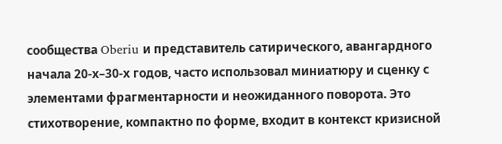сообщества Oberiu и представитель сатирического, авангардного начала 20-х–30-х годов, часто использовал миниатюру и сценку с элементами фрагментарности и неожиданного поворота. Это стихотворение, компактно по форме, входит в контекст кризисной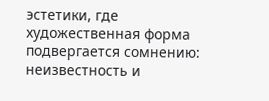эстетики, где художественная форма подвергается сомнению: неизвестность и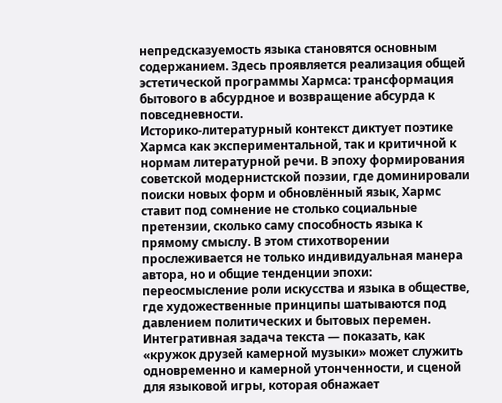непредсказуемость языка становятся основным содержанием. Здесь проявляется реализация общей эстетической программы Хармса: трансформация бытового в абсурдное и возвращение абсурда к повседневности.
Историко-литературный контекст диктует поэтике Хармса как экспериментальной, так и критичной к нормам литературной речи. В эпоху формирования советской модернистской поэзии, где доминировали поиски новых форм и обновлённый язык, Хармс ставит под сомнение не столько социальные претензии, сколько саму способность языка к прямому смыслу. В этом стихотворении прослеживается не только индивидуальная манера автора, но и общие тенденции эпохи: переосмысление роли искусства и языка в обществе, где художественные принципы шатываются под давлением политических и бытовых перемен. Интегративная задача текста — показать, как «кружок друзей камерной музыки» может служить одновременно и камерной утонченности, и сценой для языковой игры, которая обнажает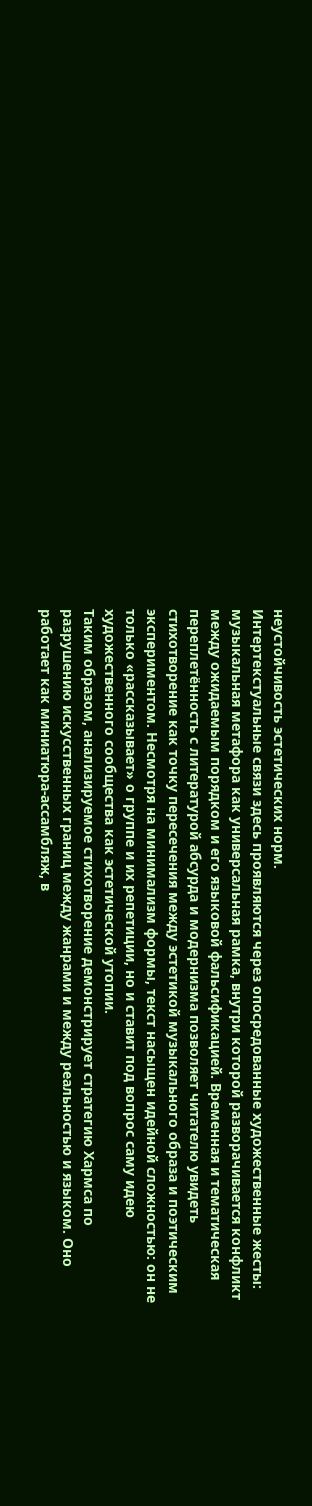неустойчивость эстетических норм.
Интертекстуальные связи здесь проявляются через опосредованные художественные жесты: музыкальная метафора как универсальная рамка, внутри которой разворачивается конфликт между ожидаемым порядком и его языковой фальсификацией. Временная и тематическая переплетённость с литературой абсурда и модернизма позволяет читателю увидеть стихотворение как точку пересечения между эстетикой музыкального образа и поэтическим экспериментом. Несмотря на минимализм формы, текст насыщен идейной сложностью: он не только «рассказывает» о группе и их репетиции, но и ставит под вопрос саму идею художественного сообщества как эстетической утопии.
Таким образом, анализируемое стихотворение демонстрирует стратегию Хармса по разрушению искусственных границ между жанрами и между реальностью и языком. Оно работает как миниатюра-ассамбляж, в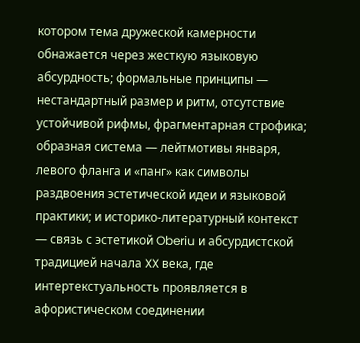котором тема дружеской камерности обнажается через жесткую языковую абсурдность; формальные принципы — нестандартный размер и ритм, отсутствие устойчивой рифмы, фрагментарная строфика; образная система — лейтмотивы января, левого фланга и «панг» как символы раздвоения эстетической идеи и языковой практики; и историко-литературный контекст — связь с эстетикой Oberiu и абсурдистской традицией начала XX века, где интертекстуальность проявляется в афористическом соединении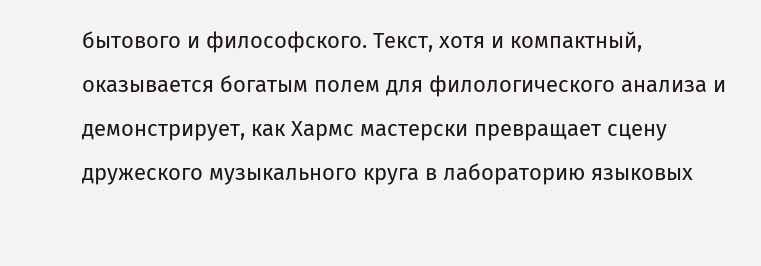бытового и философского. Текст, хотя и компактный, оказывается богатым полем для филологического анализа и демонстрирует, как Хармс мастерски превращает сцену дружеского музыкального круга в лабораторию языковых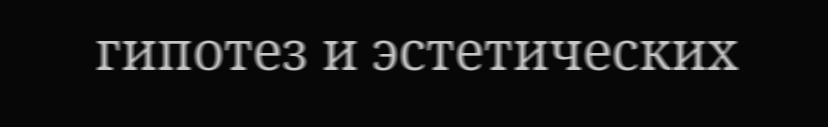гипотез и эстетических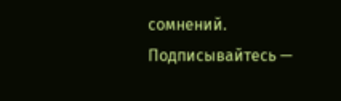сомнений.
Подписывайтесь —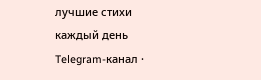лучшие стихи каждый день
Telegram-канал ·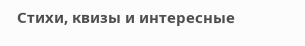Стихи, квизы и интересные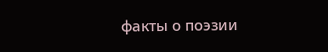факты о поэзии